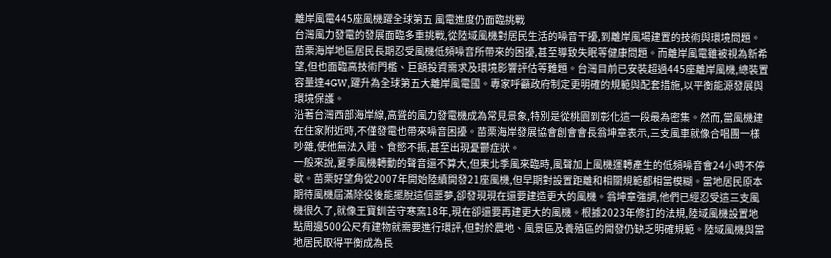離岸風電445座風機躍全球第五 風電進度仍面臨挑戰
台灣風力發電的發展面臨多重挑戰,從陸域風機對居民生活的噪音干擾,到離岸風場建置的技術與環境問題。苗栗海岸地區居民長期忍受風機低頻噪音所帶來的困擾,甚至導致失眠等健康問題。而離岸風電雖被視為新希望,但也面臨高技術門檻、巨額投資需求及環境影響評估等難題。台灣目前已安裝超過445座離岸風機,總裝置容量達4GW,躍升為全球第五大離岸風電國。專家呼籲政府制定更明確的規範與配套措施,以平衡能源發展與環境保護。
沿著台灣西部海岸線,高聳的風力發電機成為常見景象,特別是從桃園到彰化這一段最為密集。然而,當風機建在住家附近時,不僅發電也帶來噪音困擾。苗栗海岸發展協會創會會長翁坤章表示,三支風車就像合唱團一樣吵雜,使他無法入睡、食慾不振,甚至出現憂鬱症狀。
一般來說,夏季風機轉動的聲音還不算大,但東北季風來臨時,風聲加上風機運轉產生的低頻噪音會24小時不停歇。苗栗好望角從2007年開始陸續開發21座風機,但早期對設置距離和相關規範都相當模糊。當地居民原本期待風機屆滿除役後能擺脫這個噩夢,卻發現現在還要建造更大的風機。翁坤章強調,他們已經忍受這三支風機很久了,就像王寶釧苦守寒窯18年,現在卻還要再建更大的風機。根據2023年修訂的法規,陸域風機設置地點周邊500公尺有建物就需要進行環評,但對於農地、風景區及養殖區的開發仍缺乏明確規範。陸域風機與當地居民取得平衡成為長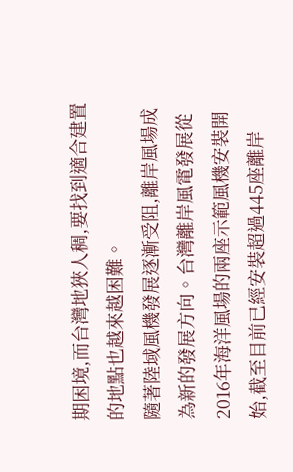期困境,而台灣地狹人稠,要找到適合建置的地點也越來越困難。
隨著陸域風機發展逐漸受阻,離岸風場成為新的發展方向。台灣離岸風電發展從2016年海洋風場的兩座示範風機安裝開始,截至目前已經安裝超過445座離岸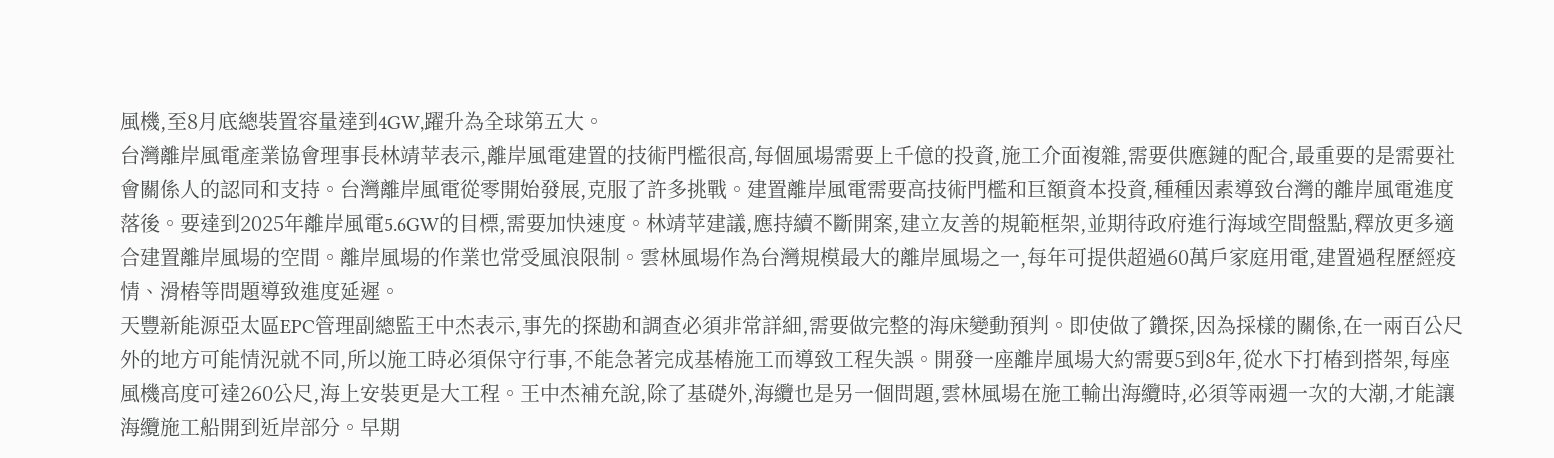風機,至8月底總裝置容量達到4GW,躍升為全球第五大。
台灣離岸風電產業協會理事長林靖苹表示,離岸風電建置的技術門檻很高,每個風場需要上千億的投資,施工介面複雜,需要供應鏈的配合,最重要的是需要社會關係人的認同和支持。台灣離岸風電從零開始發展,克服了許多挑戰。建置離岸風電需要高技術門檻和巨額資本投資,種種因素導致台灣的離岸風電進度落後。要達到2025年離岸風電5.6GW的目標,需要加快速度。林靖苹建議,應持續不斷開案,建立友善的規範框架,並期待政府進行海域空間盤點,釋放更多適合建置離岸風場的空間。離岸風場的作業也常受風浪限制。雲林風場作為台灣規模最大的離岸風場之一,每年可提供超過60萬戶家庭用電,建置過程歷經疫情、滑樁等問題導致進度延遲。
天豐新能源亞太區EPC管理副總監王中杰表示,事先的探勘和調查必須非常詳細,需要做完整的海床變動預判。即使做了鑽探,因為採樣的關係,在一兩百公尺外的地方可能情況就不同,所以施工時必須保守行事,不能急著完成基樁施工而導致工程失誤。開發一座離岸風場大約需要5到8年,從水下打樁到搭架,每座風機高度可達260公尺,海上安裝更是大工程。王中杰補充說,除了基礎外,海纜也是另一個問題,雲林風場在施工輸出海纜時,必須等兩週一次的大潮,才能讓海纜施工船開到近岸部分。早期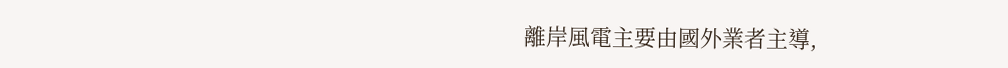離岸風電主要由國外業者主導,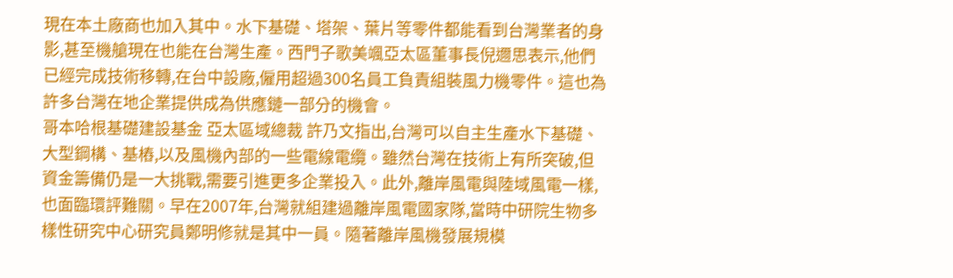現在本土廠商也加入其中。水下基礎、塔架、葉片等零件都能看到台灣業者的身影,甚至機艙現在也能在台灣生產。西門子歌美颯亞太區董事長倪邇思表示,他們已經完成技術移轉,在台中設廠,僱用超過300名員工負責組裝風力機零件。這也為許多台灣在地企業提供成為供應鏈一部分的機會。
哥本哈根基礎建設基金 亞太區域總裁 許乃文指出,台灣可以自主生產水下基礎、大型鋼構、基樁,以及風機內部的一些電線電纜。雖然台灣在技術上有所突破,但資金籌備仍是一大挑戰,需要引進更多企業投入。此外,離岸風電與陸域風電一樣,也面臨環評難關。早在2007年,台灣就組建過離岸風電國家隊,當時中研院生物多樣性研究中心研究員鄭明修就是其中一員。隨著離岸風機發展規模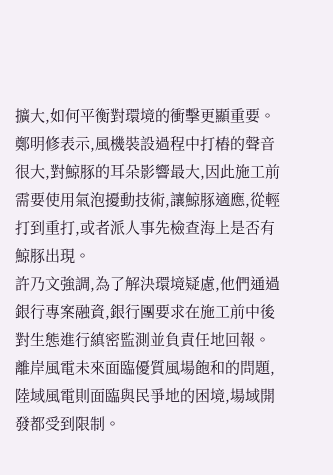擴大,如何平衡對環境的衝擊更顯重要。鄭明修表示,風機裝設過程中打樁的聲音很大,對鯨豚的耳朵影響最大,因此施工前需要使用氣泡擾動技術,讓鯨豚適應,從輕打到重打,或者派人事先檢查海上是否有鯨豚出現。
許乃文強調,為了解決環境疑慮,他們通過銀行專案融資,銀行團要求在施工前中後對生態進行縝密監測並負責任地回報。離岸風電未來面臨優質風場飽和的問題,陸域風電則面臨與民爭地的困境,場域開發都受到限制。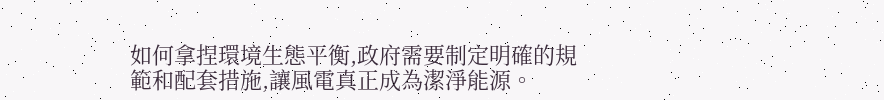如何拿捏環境生態平衡,政府需要制定明確的規範和配套措施,讓風電真正成為潔淨能源。